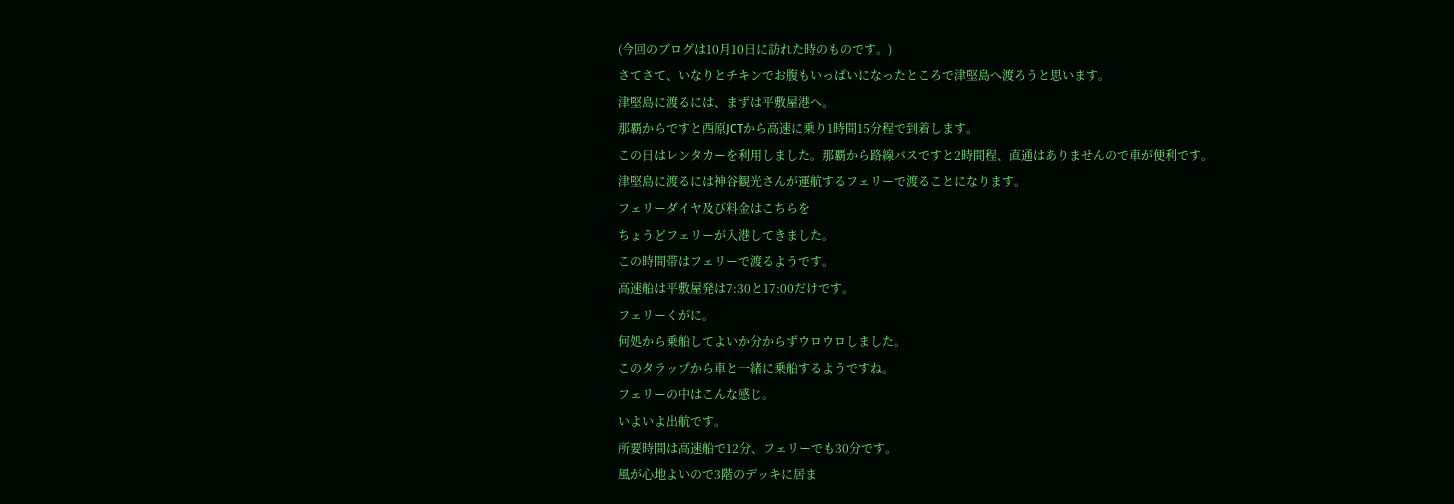(今回のブログは10月10日に訪れた時のものです。)
さてさて、いなりとチキンでお腹もいっぱいになったところで津堅島へ渡ろうと思います。
津堅島に渡るには、まずは平敷屋港へ。
那覇からですと西原JCTから高速に乗り1時間15分程で到着します。
この日はレンタカーを利用しました。那覇から路線バスですと2時間程、直通はありませんので車が便利です。
津堅島に渡るには神谷観光さんが運航するフェリーで渡ることになります。
フェリーダイヤ及び料金はこちらを
ちょうどフェリーが入港してきました。
この時間帯はフェリーで渡るようです。
高速船は平敷屋発は7:30と17:00だけです。
フェリーくがに。
何処から乗船してよいか分からずウロウロしました。
このタラップから車と一緒に乗船するようですね。
フェリーの中はこんな感じ。
いよいよ出航です。
所要時間は高速船で12分、フェリーでも30分です。
風が心地よいので3階のデッキに居ま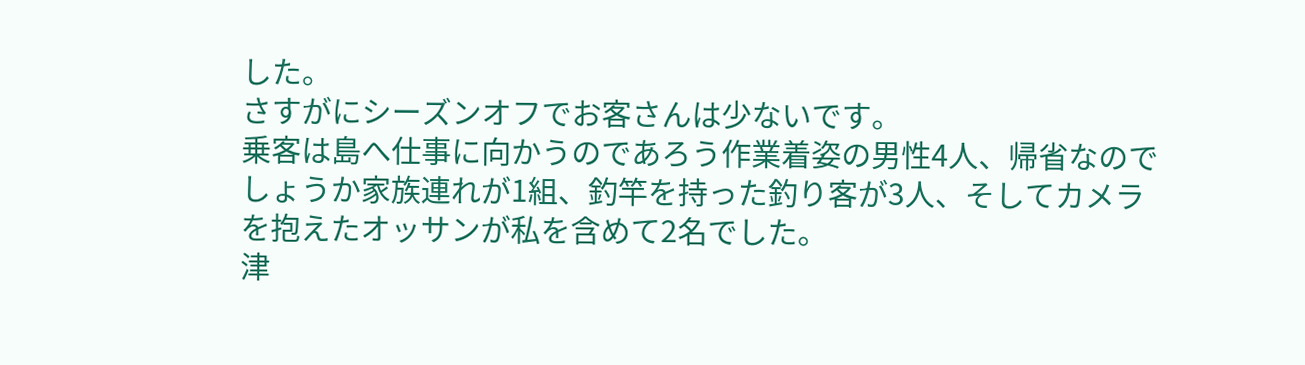した。
さすがにシーズンオフでお客さんは少ないです。
乗客は島へ仕事に向かうのであろう作業着姿の男性4人、帰省なのでしょうか家族連れが1組、釣竿を持った釣り客が3人、そしてカメラを抱えたオッサンが私を含めて2名でした。
津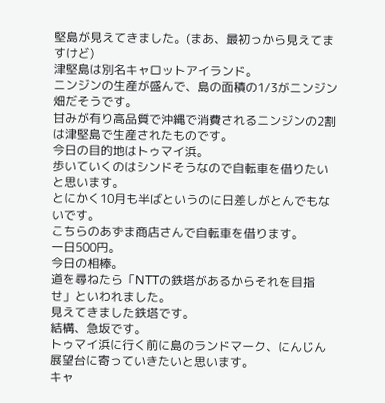堅島が見えてきました。(まあ、最初っから見えてますけど)
津堅島は別名キャロットアイランド。
ニンジンの生産が盛んで、島の面積の1/3がニンジン畑だそうです。
甘みが有り高品質で沖縄で消費されるニンジンの2割は津堅島で生産されたものです。
今日の目的地はトゥマイ浜。
歩いていくのはシンドそうなので自転車を借りたいと思います。
とにかく10月も半ばというのに日差しがとんでもないです。
こちらのあずま商店さんで自転車を借ります。
一日500円。
今日の相棒。
道を尋ねたら「NTTの鉄塔があるからそれを目指せ」といわれました。
見えてきました鉄塔です。
結構、急坂です。
トゥマイ浜に行く前に島のランドマーク、にんじん展望台に寄っていきたいと思います。
キャ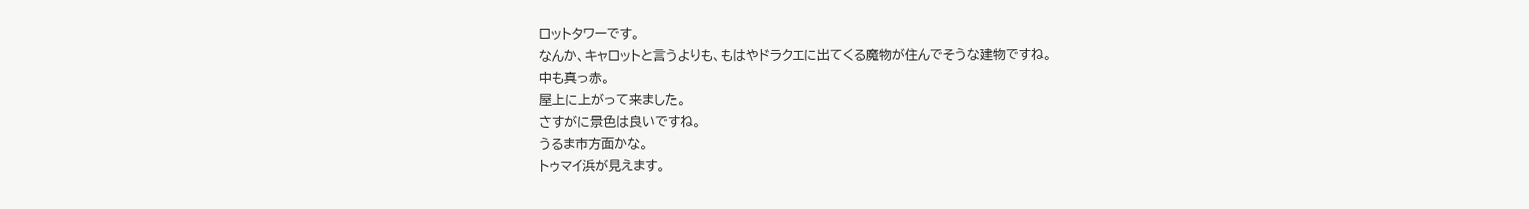ロットタワーです。
なんか、キャロットと言うよりも、もはやドラクエに出てくる魔物が住んでそうな建物ですね。
中も真っ赤。
屋上に上がって来ました。
さすがに景色は良いですね。
うるま市方面かな。
トゥマイ浜が見えます。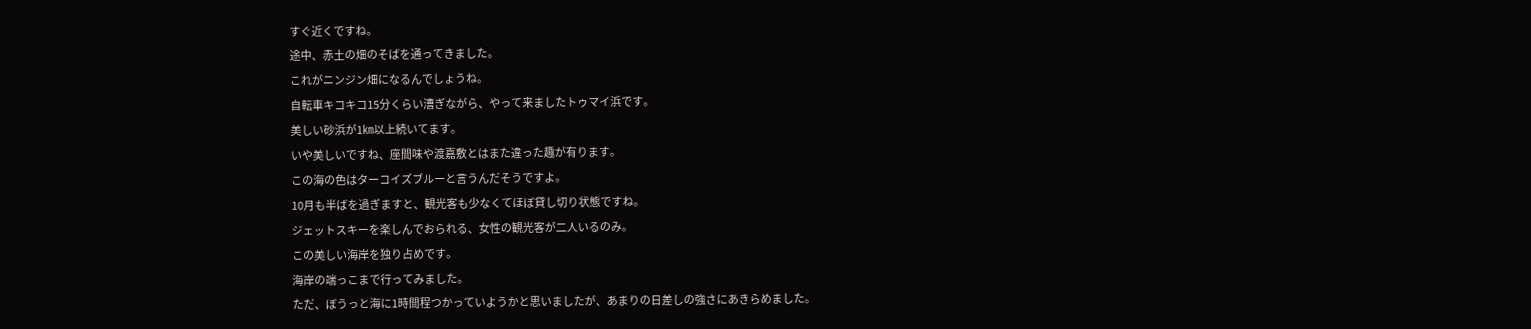すぐ近くですね。
途中、赤土の畑のそばを通ってきました。
これがニンジン畑になるんでしょうね。
自転車キコキコ15分くらい漕ぎながら、やって来ましたトゥマイ浜です。
美しい砂浜が1㎞以上続いてます。
いや美しいですね、座間味や渡嘉敷とはまた違った趣が有ります。
この海の色はターコイズブルーと言うんだそうですよ。
10月も半ばを過ぎますと、観光客も少なくてほぼ貸し切り状態ですね。
ジェットスキーを楽しんでおられる、女性の観光客が二人いるのみ。
この美しい海岸を独り占めです。
海岸の端っこまで行ってみました。
ただ、ぼうっと海に1時間程つかっていようかと思いましたが、あまりの日差しの強さにあきらめました。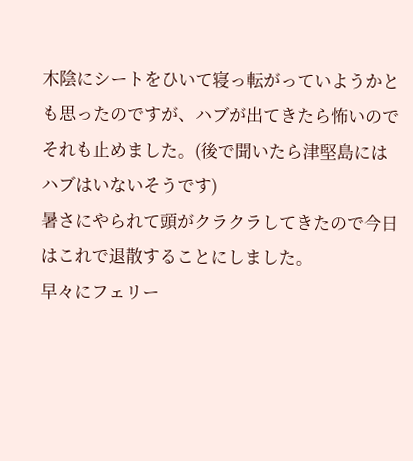木陰にシートをひいて寝っ転がっていようかとも思ったのですが、ハブが出てきたら怖いのでそれも止めました。(後で聞いたら津堅島にはハブはいないそうです)
暑さにやられて頭がクラクラしてきたので今日はこれで退散することにしました。
早々にフェリー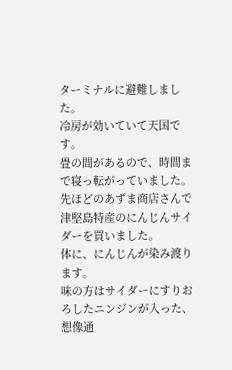ターミナルに避難しました。
冷房が効いていて天国です。
畳の間があるので、時間まで寝っ転がっていました。
先ほどのあずま商店さんで津堅島特産のにんじんサイダーを買いました。
体に、にんじんが染み渡ります。
味の方はサイダーにすりおろしたニンジンが入った、想像通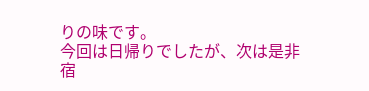りの味です。
今回は日帰りでしたが、次は是非宿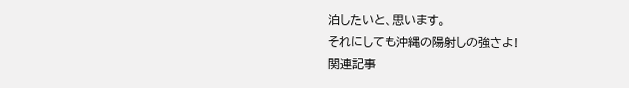泊したいと、思います。
それにしても沖縄の陽射しの強さよ!
関連記事